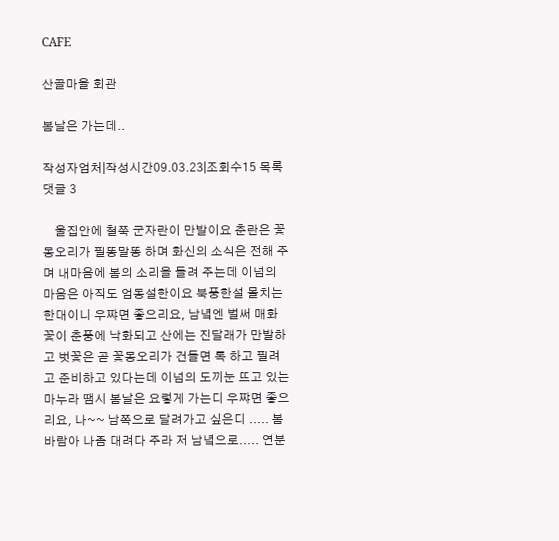CAFE

산골마을 회관

봄날은 가는데..

작성자엄처|작성시간09.03.23|조회수15 목록 댓글 3

    울집안에 철쭉 군자란이 만발이요 춘란은 꽃몽오리가 필똥말똥 하며 화신의 소식은 전해 주며 내마음에 봄의 소리을 들려 주는데 이넘의 마음은 아직도 엄동설한이요 북풍한설 몰치는 한대이니 우쨔면 좋으리요, 남녘엔 벌써 매화꽃이 춘풍에 낙화되고 산에는 진달래가 만발하고 벗꽃은 곧 꽃몽오리가 건들면 톡 하고 필려고 준비하고 있다는데 이넘의 도끼눈 뜨고 있는 마누라 땜시 봄날은 요렇게 가는디 우쨔면 좋으리요, 나~~ 남쪽으로 달려가고 싶은디 ..... 봄바람아 나좀 대려다 주라 저 남녘으로..... 연분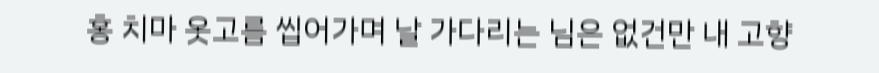홍 치마 옷고름 씹어가며 날 가다리는 님은 없건만 내 고향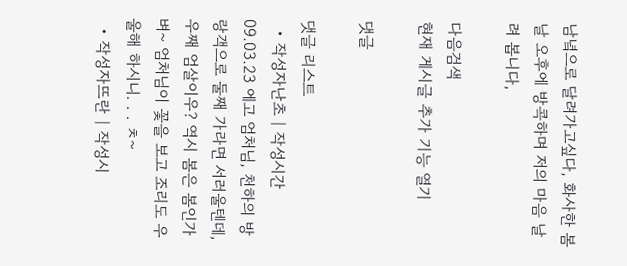남녘으로 달려가고싶다, 화사한 봄날 오후에 방콕하며 저의 마음 날려 봅니다,

다음검색
현재 게시글 추가 기능 열기

댓글

댓글 리스트
  • 작성자난초 | 작성시간 09.03.23 에고 엄처님, 천하의 방랑객으로 둘째 가라면 서러울텐데, 우째 엄살이우? 역시 봄은 봄인가벼~ 엄처님이 꽃을 보고 조리도 우울해 하시니. . . ㅊ~
  • 작성자뜨란 | 작성시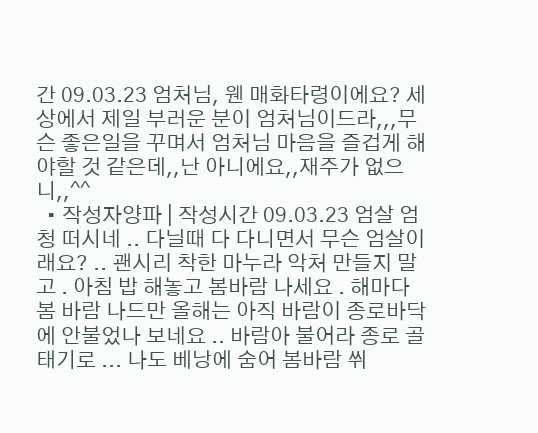간 09.03.23 엄처님, 웬 매화타령이에요? 세상에서 제일 부러운 분이 엄처님이드라,,,무슨 좋은일을 꾸며서 엄처님 마음을 즐겁게 해야할 것 같은데,,난 아니에요,,재주가 없으니,,^^
  • 작성자양파 | 작성시간 09.03.23 엄살 엄청 떠시네 .. 다닐때 다 다니면서 무슨 엄살이래요? .. 괜시리 착한 마누라 악처 만들지 말고 . 아침 밥 해놓고 봄바람 나세요 . 해마다 봄 바람 나드만 올해는 아직 바람이 종로바닥에 안불었나 보네요 .. 바람아 불어라 종로 골태기로 ... 나도 베낭에 숨어 봄바람 쒸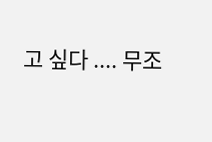고 싶다 .... 무조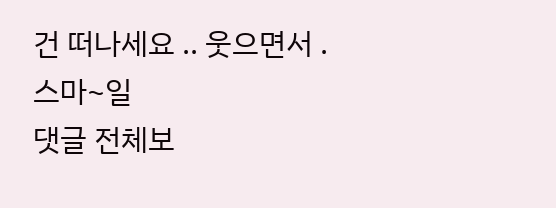건 떠나세요 .. 웃으면서 .스마~일
댓글 전체보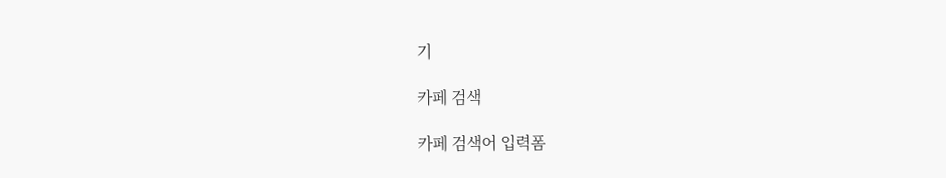기

카페 검색

카페 검색어 입력폼